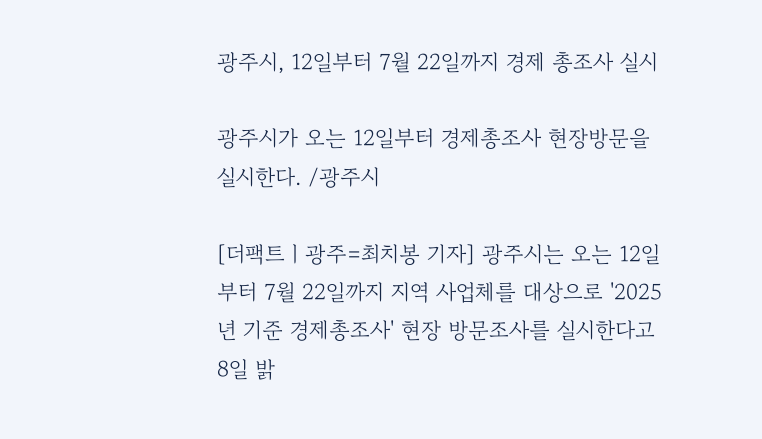광주시, 12일부터 7월 22일까지 경제 총조사 실시

광주시가 오는 12일부터 경제총조사 현장방문을 실시한다. /광주시

[더팩트ㅣ광주=최치봉 기자] 광주시는 오는 12일부터 7월 22일까지 지역 사업체를 대상으로 '2025년 기준 경제총조사' 현장 방문조사를 실시한다고 8일 밝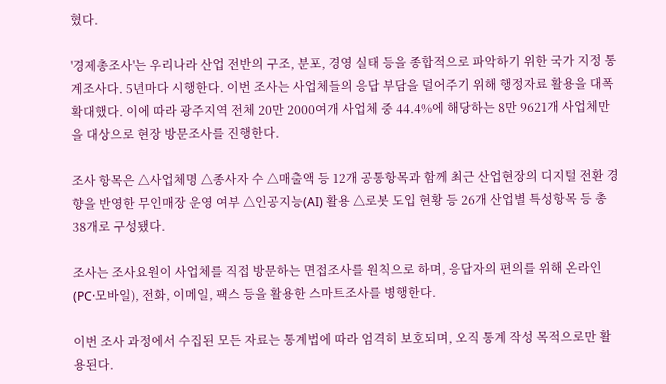혔다.

'경제총조사'는 우리나라 산업 전반의 구조, 분포, 경영 실태 등을 종합적으로 파악하기 위한 국가 지정 통계조사다. 5년마다 시행한다. 이번 조사는 사업체들의 응답 부담을 덜어주기 위해 행정자료 활용을 대폭 확대했다. 이에 따라 광주지역 전체 20만 2000여개 사업체 중 44.4%에 해당하는 8만 9621개 사업체만을 대상으로 현장 방문조사를 진행한다.

조사 항목은 △사업체명 △종사자 수 △매출액 등 12개 공통항목과 함께 최근 산업현장의 디지털 전환 경향을 반영한 무인매장 운영 여부 △인공지능(AI) 활용 △로봇 도입 현황 등 26개 산업별 특성항목 등 총 38개로 구성됐다.

조사는 조사요원이 사업체를 직접 방문하는 면접조사를 원칙으로 하며, 응답자의 편의를 위해 온라인(PC·모바일), 전화, 이메일, 팩스 등을 활용한 스마트조사를 병행한다.

이번 조사 과정에서 수집된 모든 자료는 통계법에 따라 엄격히 보호되며, 오직 통계 작성 목적으로만 활용된다.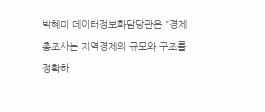박혜미 데이터정보화담당관은 "경제총조사는 지역경제의 규모와 구조를 정확하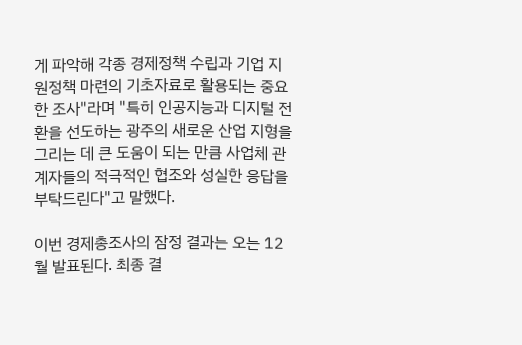게 파악해 각종 경제정책 수립과 기업 지원정책 마련의 기초자료로 활용되는 중요한 조사"라며 "특히 인공지능과 디지털 전환을 선도하는 광주의 새로운 산업 지형을 그리는 데 큰 도움이 되는 만큼 사업체 관계자들의 적극적인 협조와 성실한 응답을 부탁드린다"고 말했다.

이번 경제총조사의 잠정 결과는 오는 12월 발표된다. 최종 결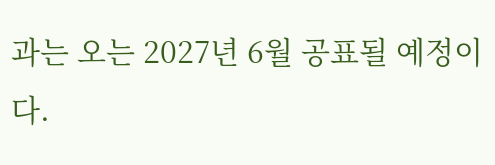과는 오는 2027년 6월 공표될 예정이다.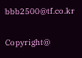bbb2500@tf.co.kr

Copyright@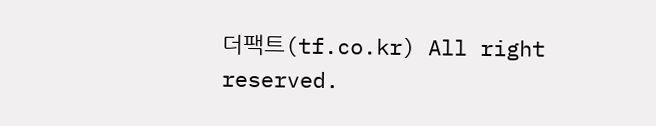더팩트(tf.co.kr) All right reserved.